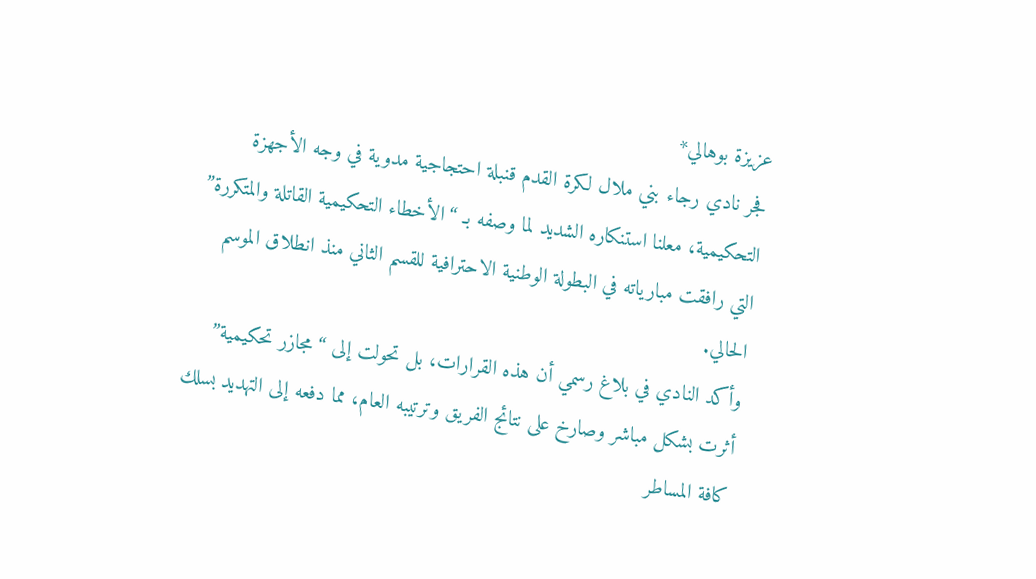عزيزة بوهالي*
فجر نادي رجاء بني ملال لكرة القدم قنبلة احتجاجية مدوية في وجه الأجهزة التحكيمية، معلنا استنكاره الشديد لما وصفه بـ “الأخطاء التحكيمية القاتلة والمتكررة” التي رافقت مبارياته في البطولة الوطنية الاحترافية للقسم الثاني منذ انطلاق الموسم الحالي.
وأكد النادي في بلاغ رسمي أن هذه القرارات، بل تحولت إلى “مجازر تحكيمية” أثرت بشكل مباشر وصارخ على نتائج الفريق وترتيبه العام، مما دفعه إلى التهديد بسلك كافة المساطر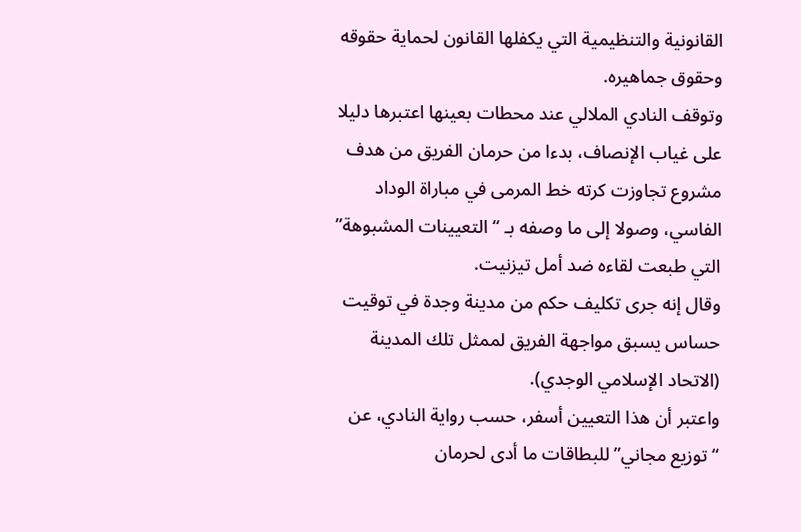القانونية والتنظيمية التي يكفلها القانون لحماية حقوقه وحقوق جماهيره.
وتوقف النادي الملالي عند محطات بعينها اعتبرها دليلا على غياب الإنصاف، بدءا من حرمان الفريق من هدف مشروع تجاوزت كرته خط المرمى في مباراة الوداد الفاسي، وصولا إلى ما وصفه بـ “التعيينات المشبوهة” التي طبعت لقاءه ضد أمل تيزنيت.
وقال إنه جرى تكليف حكم من مدينة وجدة في توقيت حساس يسبق مواجهة الفريق لممثل تلك المدينة (الاتحاد الإسلامي الوجدي).
واعتبر أن هذا التعيين أسفر، حسب رواية النادي، عن “توزيع مجاني” للبطاقات ما أدى لحرمان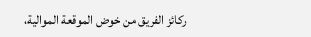ركائز الفريق من خوض الموقعة الموالية،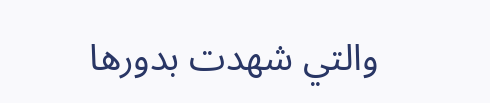والتي شهدت بدورها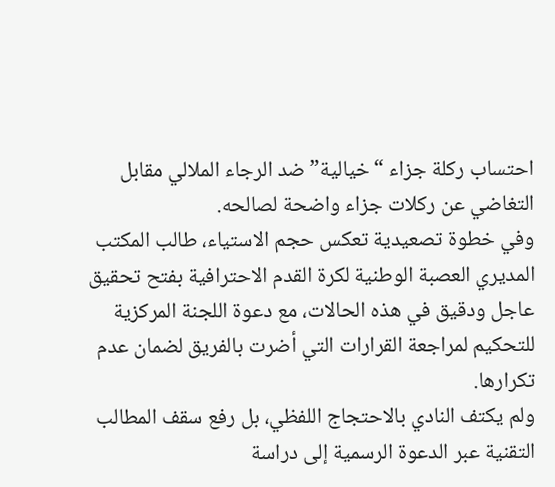احتساب ركلة جزاء “خيالية” ضد الرجاء الملالي مقابل التغاضي عن ركلات جزاء واضحة لصالحه.
وفي خطوة تصعيدية تعكس حجم الاستياء، طالب المكتب المديري العصبة الوطنية لكرة القدم الاحترافية بفتح تحقيق عاجل ودقيق في هذه الحالات، مع دعوة اللجنة المركزية للتحكيم لمراجعة القرارات التي أضرت بالفريق لضمان عدم تكرارها.
ولم يكتف النادي بالاحتجاج اللفظي، بل رفع سقف المطالب التقنية عبر الدعوة الرسمية إلى دراسة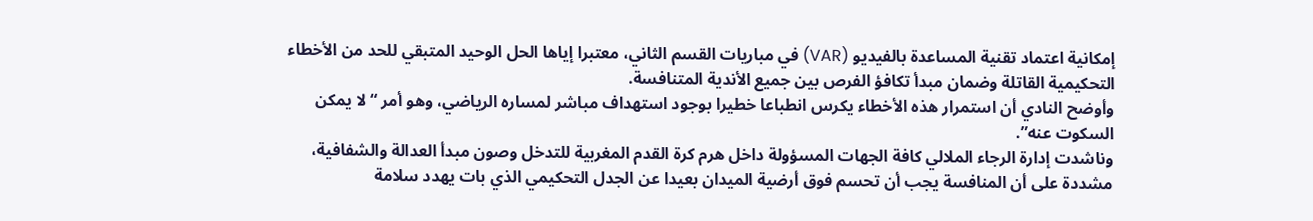إمكانية اعتماد تقنية المساعدة بالفيديو (VAR) في مباريات القسم الثاني، معتبرا إياها الحل الوحيد المتبقي للحد من الأخطاء التحكيمية القاتلة وضمان مبدأ تكافؤ الفرص بين جميع الأندية المتنافسة.
وأوضح النادي أن استمرار هذه الأخطاء يكرس انطباعا خطيرا بوجود استهداف مباشر لمساره الرياضي، وهو أمر “لا يمكن السكوت عنه”.
وناشدت إدارة الرجاء الملالي كافة الجهات المسؤولة داخل هرم كرة القدم المغربية للتدخل وصون مبدأ العدالة والشفافية، مشددة على أن المنافسة يجب أن تحسم فوق أرضية الميدان بعيدا عن الجدل التحكيمي الذي بات يهدد سلامة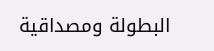البطولة ومصداقية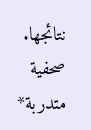نتائجها.
صحفية متدربة*